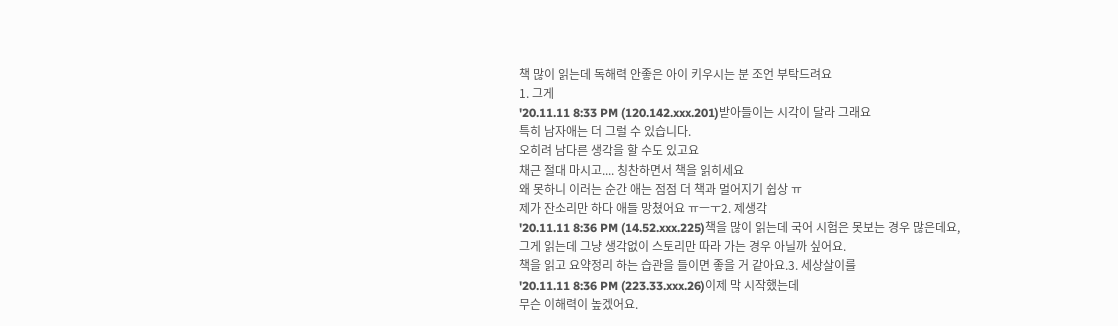책 많이 읽는데 독해력 안좋은 아이 키우시는 분 조언 부탁드려요
1. 그게
'20.11.11 8:33 PM (120.142.xxx.201)받아들이는 시각이 달라 그래요
특히 남자애는 더 그럴 수 있습니다.
오히려 남다른 생각을 할 수도 있고요
채근 절대 마시고.... 칭찬하면서 책을 읽히세요
왜 못하니 이러는 순간 애는 점점 더 책과 멀어지기 쉽상 ㅠ
제가 잔소리만 하다 애들 망쳤어요 ㅠㅡㅜ2. 제생각
'20.11.11 8:36 PM (14.52.xxx.225)책을 많이 읽는데 국어 시험은 못보는 경우 많은데요,
그게 읽는데 그냥 생각없이 스토리만 따라 가는 경우 아닐까 싶어요.
책을 읽고 요약정리 하는 습관을 들이면 좋을 거 같아요.3. 세상살이를
'20.11.11 8:36 PM (223.33.xxx.26)이제 막 시작했는데
무슨 이해력이 높겠어요.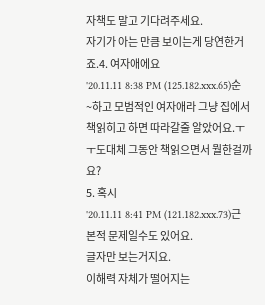자책도 말고 기다려주세요.
자기가 아는 만큼 보이는게 당연한거죠.4. 여자애에요
'20.11.11 8:38 PM (125.182.xxx.65)순~하고 모범적인 여자애라 그냥 집에서 책읽히고 하면 따라갈줄 알았어요.ㅜㅜ도대체 그동안 책읽으면서 뭘한걸까요?
5. 혹시
'20.11.11 8:41 PM (121.182.xxx.73)근본적 문제일수도 있어요.
글자만 보는거지요.
이해력 자체가 떨어지는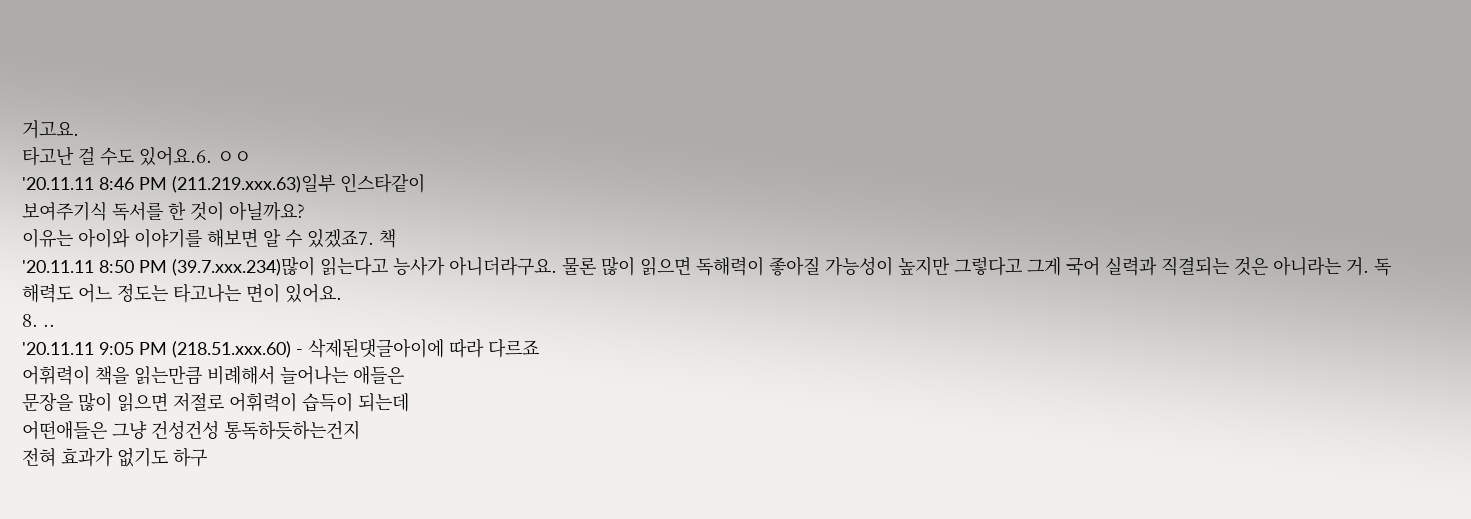거고요.
타고난 걸 수도 있어요.6. ㅇㅇ
'20.11.11 8:46 PM (211.219.xxx.63)일부 인스타같이
보여주기식 독서를 한 것이 아닐까요?
이유는 아이와 이야기를 해보면 알 수 있겠죠7. 책
'20.11.11 8:50 PM (39.7.xxx.234)많이 읽는다고 능사가 아니더라구요. 물론 많이 읽으면 독해력이 좋아질 가능성이 높지만 그렇다고 그게 국어 실력과 직결되는 것은 아니라는 거. 독해력도 어느 정도는 타고나는 면이 있어요.
8. ..
'20.11.11 9:05 PM (218.51.xxx.60) - 삭제된댓글아이에 따라 다르죠
어휘력이 책을 읽는만큼 비례해서 늘어나는 애들은
문장을 많이 읽으면 저절로 어휘력이 습득이 되는데
어떤애들은 그냥 건성건성 통독하듯하는건지
전혀 효과가 없기도 하구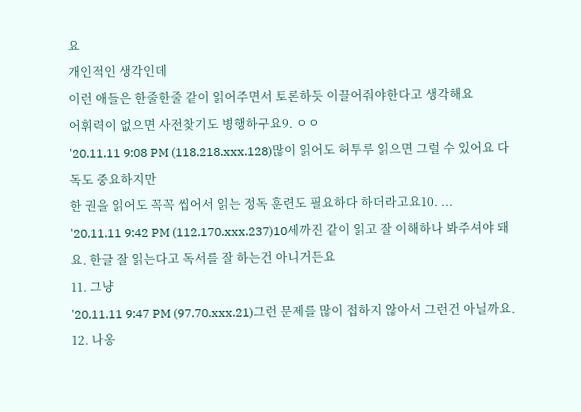요
개인적인 생각인데
이런 애들은 한줄한줄 같이 읽어주면서 토론하듯 이끌어줘야한다고 생각해요
어휘력이 없으면 사전찾기도 병행하구요9. ㅇㅇ
'20.11.11 9:08 PM (118.218.xxx.128)많이 읽어도 허투루 읽으면 그럴 수 있어요 다독도 중요하지만
한 권을 읽어도 꼭꼭 씹어서 읽는 정독 훈련도 필요하다 하더라고요10. ...
'20.11.11 9:42 PM (112.170.xxx.237)10세까진 같이 읽고 잘 이해하나 봐주셔야 돼요. 한글 잘 읽는다고 독서를 잘 하는건 아니거든요
11. 그냥
'20.11.11 9:47 PM (97.70.xxx.21)그런 문제를 많이 접하지 않아서 그런건 아닐까요.
12. 나옹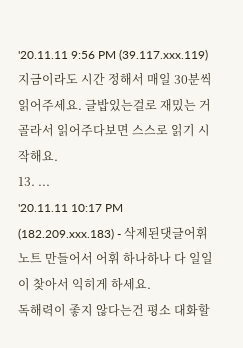'20.11.11 9:56 PM (39.117.xxx.119)지금이라도 시간 정해서 매일 30분씩 읽어주세요. 글밥있는걸로 재밌는 거 골라서 읽어주다보면 스스로 읽기 시작해요.
13. ...
'20.11.11 10:17 PM (182.209.xxx.183) - 삭제된댓글어휘노트 만들어서 어휘 하나하나 다 일일이 찾아서 익히게 하세요.
독해력이 좋지 않다는건 평소 대화할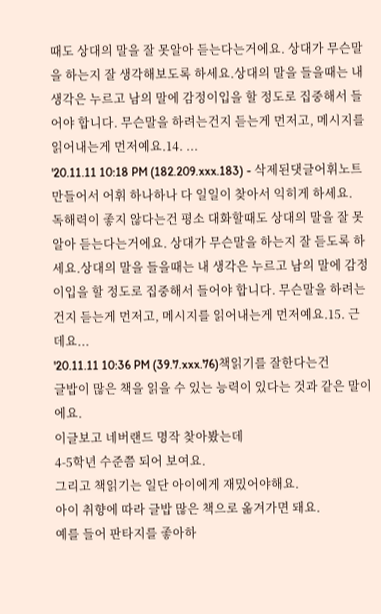때도 상대의 말을 잘 못알아 듣는다는거에요. 상대가 무슨말을 하는지 잘 생각해보도록 하세요.상대의 말을 들을때는 내 생각은 누르고 남의 말에 감정이입을 할 정도로 집중해서 들어야 합니다. 무슨말을 하려는건지 듣는게 먼저고, 메시지를 읽어내는게 먼저예요.14. ...
'20.11.11 10:18 PM (182.209.xxx.183) - 삭제된댓글어휘노트 만들어서 어휘 하나하나 다 일일이 찾아서 익히게 하세요.
독해력이 좋지 않다는건 평소 대화할때도 상대의 말을 잘 못알아 듣는다는거에요. 상대가 무슨말을 하는지 잘 듣도록 하세요.상대의 말을 들을때는 내 생각은 누르고 남의 말에 감정이입을 할 정도로 집중해서 들어야 합니다. 무슨말을 하려는건지 듣는게 먼저고, 메시지를 읽어내는게 먼저예요.15. 근데요...
'20.11.11 10:36 PM (39.7.xxx.76)책읽기를 잘한다는건
글밥이 많은 책을 읽을 수 있는 능력이 있다는 것과 같은 말이에요.
이글보고 네버랜드 명작 찾아봤는데
4-5학년 수준쯤 되어 보여요.
그리고 책읽기는 일단 아이에게 재밌어야해요.
아이 취향에 따라 글밥 많은 책으로 옮겨가면 돼요.
예를 들어 판타지를 좋아하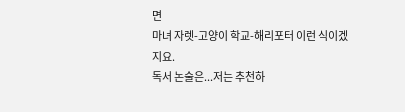면
마녀 자렛-고양이 학교-해리포터 이런 식이겠지요.
독서 논술은...저는 추천하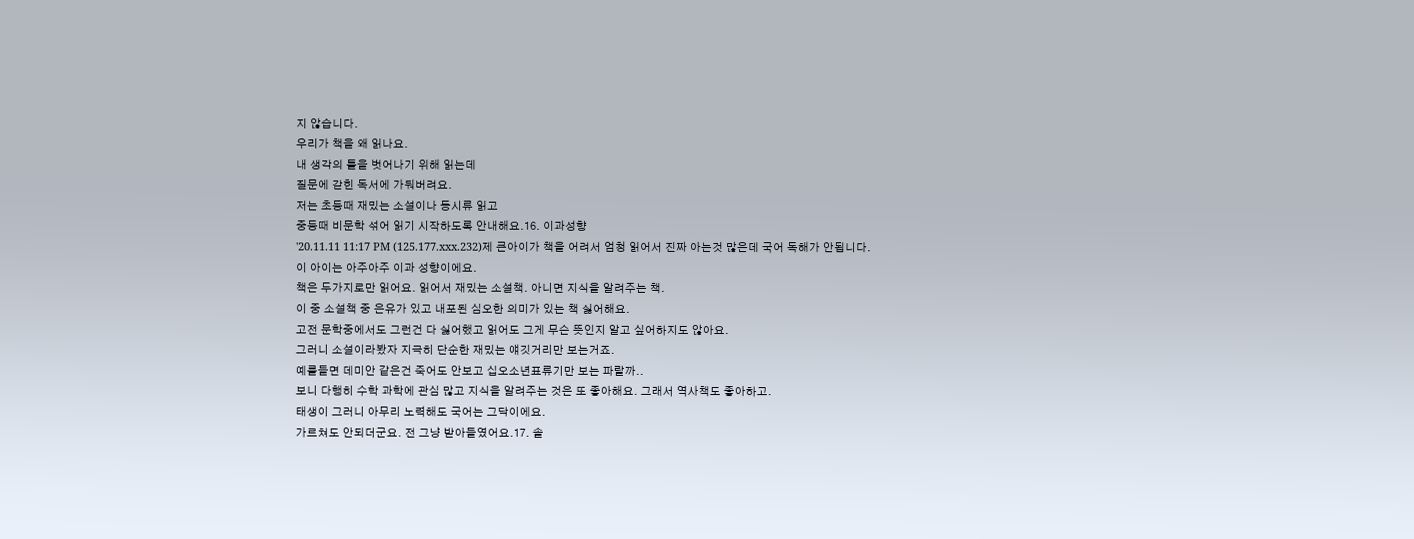지 않습니다.
우리가 책을 왜 읽나요.
내 생각의 틀을 벗어나기 위해 읽는데
질문에 갇힌 독서에 가둬버려요.
저는 초등때 재밌는 소설이나 동시류 읽고
중등때 비문학 섞어 읽기 시작하도록 안내해요.16. 이과성향
'20.11.11 11:17 PM (125.177.xxx.232)제 큰아이가 책을 어려서 엄청 읽어서 진짜 아는것 많은데 국어 독해가 안됩니다.
이 아이는 아주아주 이과 성향이에요.
책은 두가지로만 읽어요. 읽어서 재밌는 소설책. 아니면 지식을 알려주는 책.
이 중 소설책 중 은유가 있고 내포된 심오한 의미가 있는 책 싫어해요.
고전 문학중에서도 그런건 다 싫어했고 읽어도 그게 무슨 뜻인지 알고 싶어하지도 않아요.
그러니 소설이라봤자 지극히 단순한 재밌는 얘깃거리만 보는거죠.
예를들면 데미안 같은건 죽어도 안보고 십오소년표류기만 보는 파랄까..
보니 다행히 수학 과학에 관심 많고 지식을 알려주는 것은 또 좋아해요. 그래서 역사책도 좋아하고.
태생이 그러니 아무리 노력해도 국어는 그닥이에요.
가르쳐도 안되더군요. 전 그냥 받아들였어요.17. 솔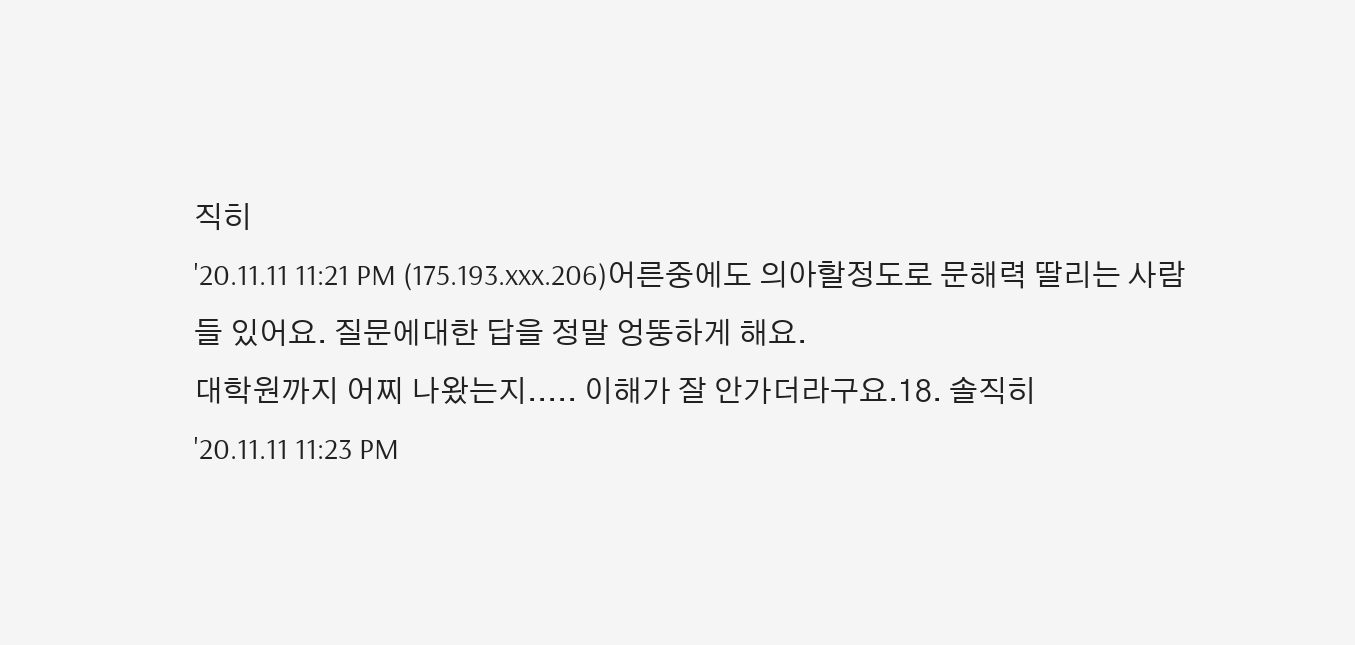직히
'20.11.11 11:21 PM (175.193.xxx.206)어른중에도 의아할정도로 문해력 딸리는 사람들 있어요. 질문에대한 답을 정말 엉뚱하게 해요.
대학원까지 어찌 나왔는지..... 이해가 잘 안가더라구요.18. 솔직히
'20.11.11 11:23 PM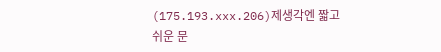(175.193.xxx.206)제생각엔 짧고 쉬운 문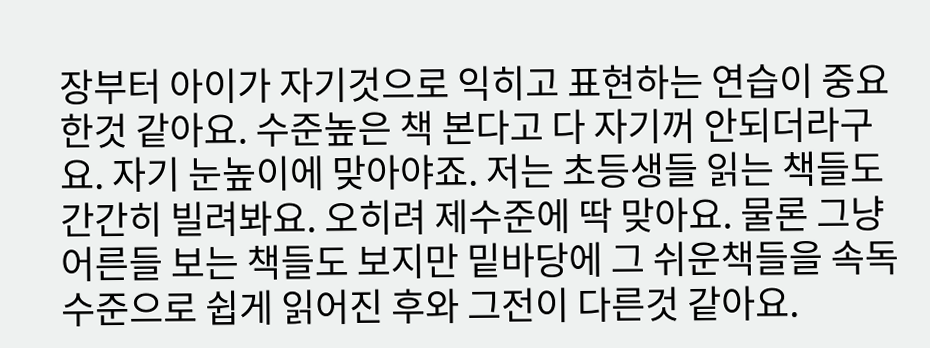장부터 아이가 자기것으로 익히고 표현하는 연습이 중요한것 같아요. 수준높은 책 본다고 다 자기꺼 안되더라구요. 자기 눈높이에 맞아야죠. 저는 초등생들 읽는 책들도 간간히 빌려봐요. 오히려 제수준에 딱 맞아요. 물론 그냥 어른들 보는 책들도 보지만 밑바당에 그 쉬운책들을 속독수준으로 쉽게 읽어진 후와 그전이 다른것 같아요.